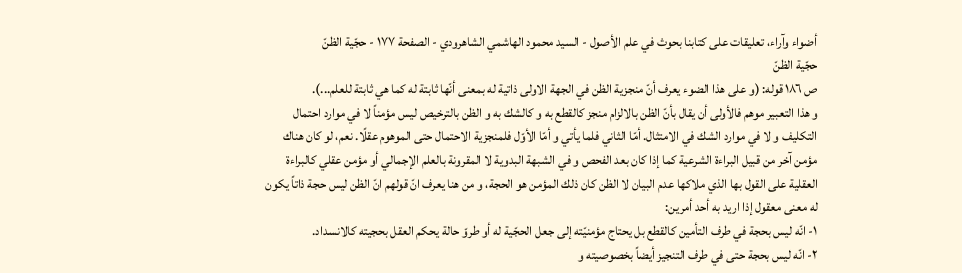أضواء وآراء، تعليقات على كتابنا بحوث في علم الأصول - السيد محمود الهاشمي الشاهرودي - الصفحة ١٧٧ - حجّية الظنّ
حجّية الظنّ
ص ١٨٦ قوله: (و على هذا الضوء يعرف أنّ منجزية الظن في الجهة الاولى ذاتية له بمعنى أنّها ثابتة له كما هي ثابتة للعلم...).
و هذا التعبير موهم فالأولى أن يقال بأنّ الظن بالالزام منجز كالقطع به و كالشك به و الظن بالترخيص ليس مؤمناً لا في موارد احتمال التكليف و لا في موارد الشك في الامتثال. أمّا الثاني فلما يأتي و أمّا الأوّل فلمنجزية الاحتمال حتى الموهوم عقلًا. نعم، لو كان هناك مؤمن آخر من قبيل البراءة الشرعية كما إذا كان بعد الفحص و في الشبهة البدوية لا المقرونة بالعلم الإجمالي أو مؤمن عقلي كالبراءة العقلية على القول بها الذي ملاكها عدم البيان لا الظن كان ذلك المؤمن هو الحجة، و من هنا يعرف انّ قولهم انّ الظن ليس حجة ذاتاً يكون له معنى معقول إذا اريد به أحد أمرين:
١- انّه ليس بحجة في طرف التأمين كالقطع بل يحتاج مؤمنيّته إلى جعل الحجّية له أو طروّ حالة يحكم العقل بحجيته كالانسداد.
٢- انّه ليس بحجة حتى في طرف التنجيز أيضاً بخصوصيته و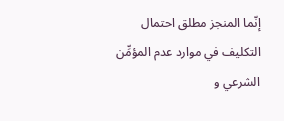إنّما المنجز مطلق احتمال التكليف في موارد عدم المؤمِّن الشرعي و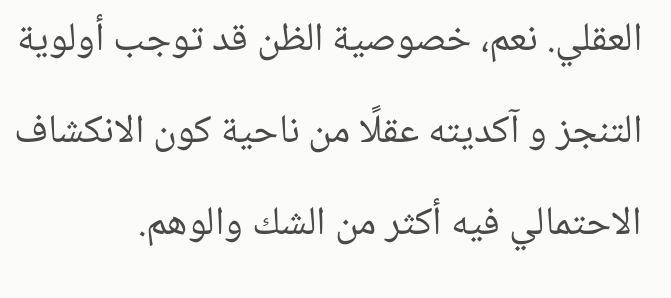العقلي. نعم، خصوصية الظن قد توجب أولوية التنجز و آكديته عقلًا من ناحية كون الانكشاف الاحتمالي فيه أكثر من الشك والوهم.